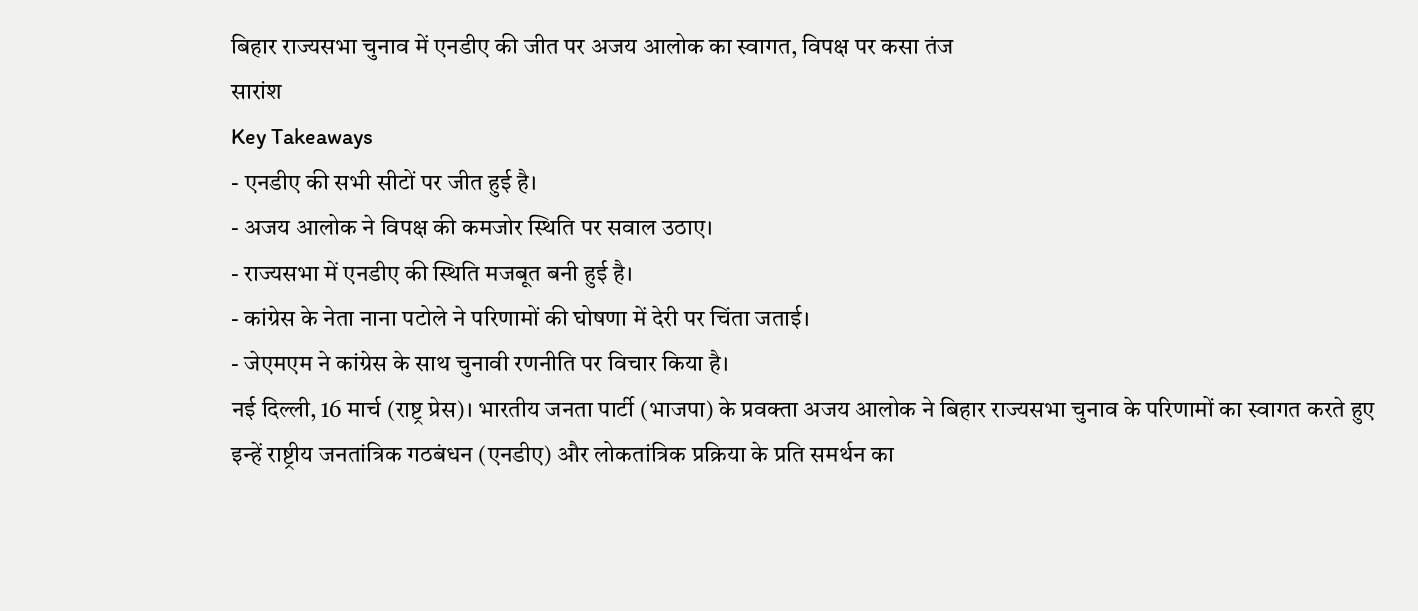बिहार राज्यसभा चुनाव में एनडीए की जीत पर अजय आलोक का स्वागत, विपक्ष पर कसा तंज
सारांश
Key Takeaways
- एनडीए की सभी सीटों पर जीत हुई है।
- अजय आलोक ने विपक्ष की कमजोर स्थिति पर सवाल उठाए।
- राज्यसभा में एनडीए की स्थिति मजबूत बनी हुई है।
- कांग्रेस के नेता नाना पटोले ने परिणामों की घोषणा में देरी पर चिंता जताई।
- जेएमएम ने कांग्रेस के साथ चुनावी रणनीति पर विचार किया है।
नई दिल्ली, 16 मार्च (राष्ट्र प्रेस)। भारतीय जनता पार्टी (भाजपा) के प्रवक्ता अजय आलोक ने बिहार राज्यसभा चुनाव के परिणामों का स्वागत करते हुए इन्हें राष्ट्रीय जनतांत्रिक गठबंधन (एनडीए) और लोकतांत्रिक प्रक्रिया के प्रति समर्थन का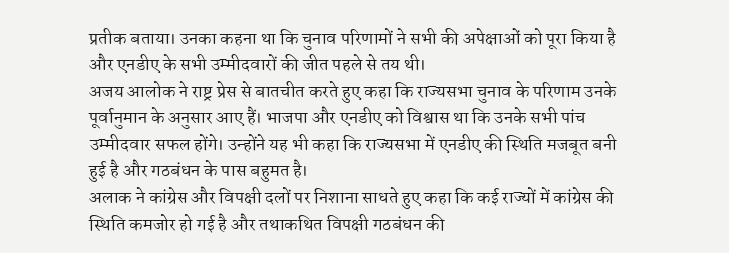प्रतीक बताया। उनका कहना था कि चुनाव परिणामों ने सभी की अपेक्षाओं को पूरा किया है और एनडीए के सभी उम्मीदवारों की जीत पहले से तय थी।
अजय आलोक ने राष्ट्र प्रेस से बातचीत करते हुए कहा कि राज्यसभा चुनाव के परिणाम उनके पूर्वानुमान के अनुसार आए हैं। भाजपा और एनडीए को विश्वास था कि उनके सभी पांच उम्मीदवार सफल होंगे। उन्होंने यह भी कहा कि राज्यसभा में एनडीए की स्थिति मजबूत बनी हुई है और गठबंधन के पास बहुमत है।
अलाक ने कांग्रेस और विपक्षी दलों पर निशाना साधते हुए कहा कि कई राज्यों में कांग्रेस की स्थिति कमजोर हो गई है और तथाकथित विपक्षी गठबंधन की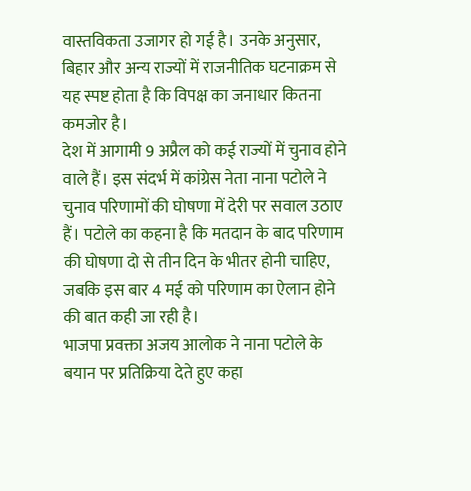वास्तविकता उजागर हो गई है। उनके अनुसार, बिहार और अन्य राज्यों में राजनीतिक घटनाक्रम से यह स्पष्ट होता है कि विपक्ष का जनाधार कितना कमजोर है।
देश में आगामी 9 अप्रैल को कई राज्यों में चुनाव होने वाले हैं। इस संदर्भ में कांग्रेस नेता नाना पटोले ने चुनाव परिणामों की घोषणा में देरी पर सवाल उठाए हैं। पटोले का कहना है कि मतदान के बाद परिणाम की घोषणा दो से तीन दिन के भीतर होनी चाहिए, जबकि इस बार 4 मई को परिणाम का ऐलान होने की बात कही जा रही है।
भाजपा प्रवक्ता अजय आलोक ने नाना पटोले के बयान पर प्रतिक्रिया देते हुए कहा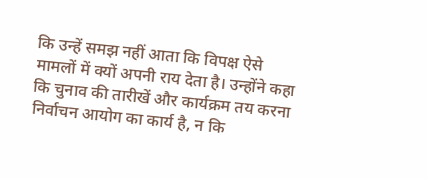कि उन्हें समझ नहीं आता कि विपक्ष ऐसे मामलों में क्यों अपनी राय देता है। उन्होंने कहा कि चुनाव की तारीखें और कार्यक्रम तय करना निर्वाचन आयोग का कार्य है, न कि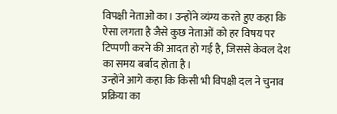विपक्षी नेताओं का। उन्होंने व्यंग्य करते हुए कहा कि ऐसा लगता है जैसे कुछ नेताओं को हर विषय पर टिप्पणी करने की आदत हो गई है, जिससे केवल देश का समय बर्बाद होता है।
उन्होंने आगे कहा कि किसी भी विपक्षी दल ने चुनाव प्रक्रिया का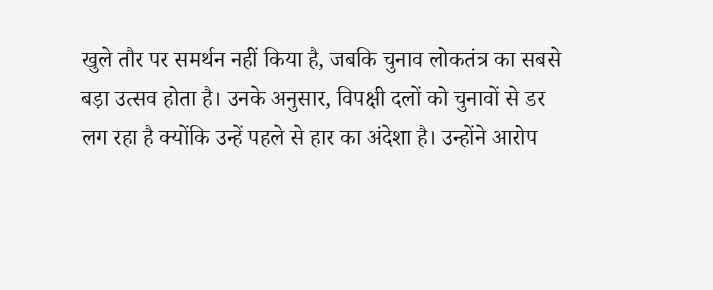खुले तौर पर समर्थन नहीं किया है, जबकि चुनाव लोकतंत्र का सबसे बड़ा उत्सव होता है। उनके अनुसार, विपक्षी दलों को चुनावों से डर लग रहा है क्योंकि उन्हें पहले से हार का अंदेशा है। उन्होंने आरोप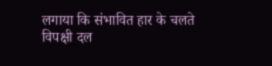लगाया कि संभावित हार के चलते विपक्षी दल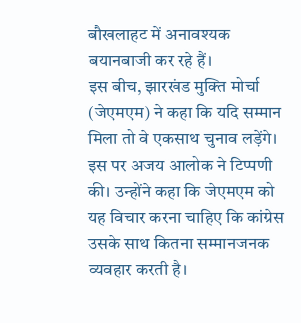बौखलाहट में अनावश्यक बयानबाजी कर रहे हैं।
इस बीच, झारखंड मुक्ति मोर्चा (जेएमएम) ने कहा कि यदि सम्मान मिला तो वे एकसाथ चुनाव लड़ेंगे। इस पर अजय आलोक ने टिप्पणी की। उन्होंने कहा कि जेएमएम को यह विचार करना चाहिए कि कांग्रेस उसके साथ कितना सम्मानजनक व्यवहार करती है।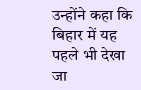उन्होंने कहा कि बिहार में यह पहले भी देखा जा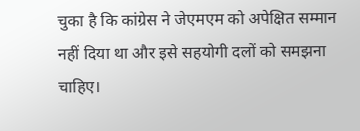चुका है कि कांग्रेस ने जेएमएम को अपेक्षित सम्मान नहीं दिया था और इसे सहयोगी दलों को समझना चाहिए।